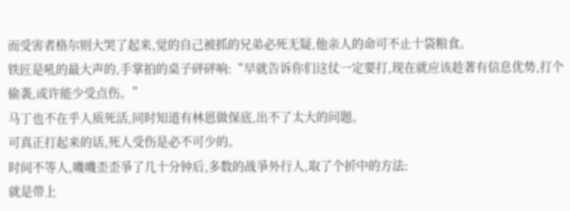而受害者格尔则大哭了起来,觉的自己被抓的兄弟必死无疑,他亲人的命可不止十袋粮食。
铁匠是吼的最大声的,手掌拍的桌子砰砰响:“早就告诉你们这仗一定要打,现在就应该趁著有信息优势,打个偷袭,或许能少受点伤。”
马丁也不在乎人质死活,同时知道有林恩做保底,出不了太大的问题。
可真正打起来的话,死人受伤是必不可少的。
时间不等人,嘰嘰歪歪爭了几十分钟后,多数的战爭外行人,取了个折中的方法:
就是带上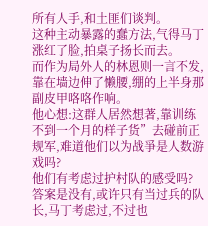所有人手,和土匪们谈判。
这种主动暴露的蠢方法,气得马丁涨红了脸,拍桌子扬长而去。
而作为局外人的林恩则一言不发,靠在墙边伸了懒腰,绷的上半身那副皮甲咯咯作响。
他心想:这群人居然想著,靠训练不到一个月的样子货”去碰前正规军,难道他们以为战爭是人数游戏吗?
他们有考虑过护村队的感受吗?
答案是没有,或许只有当过兵的队长,马丁考虑过,不过也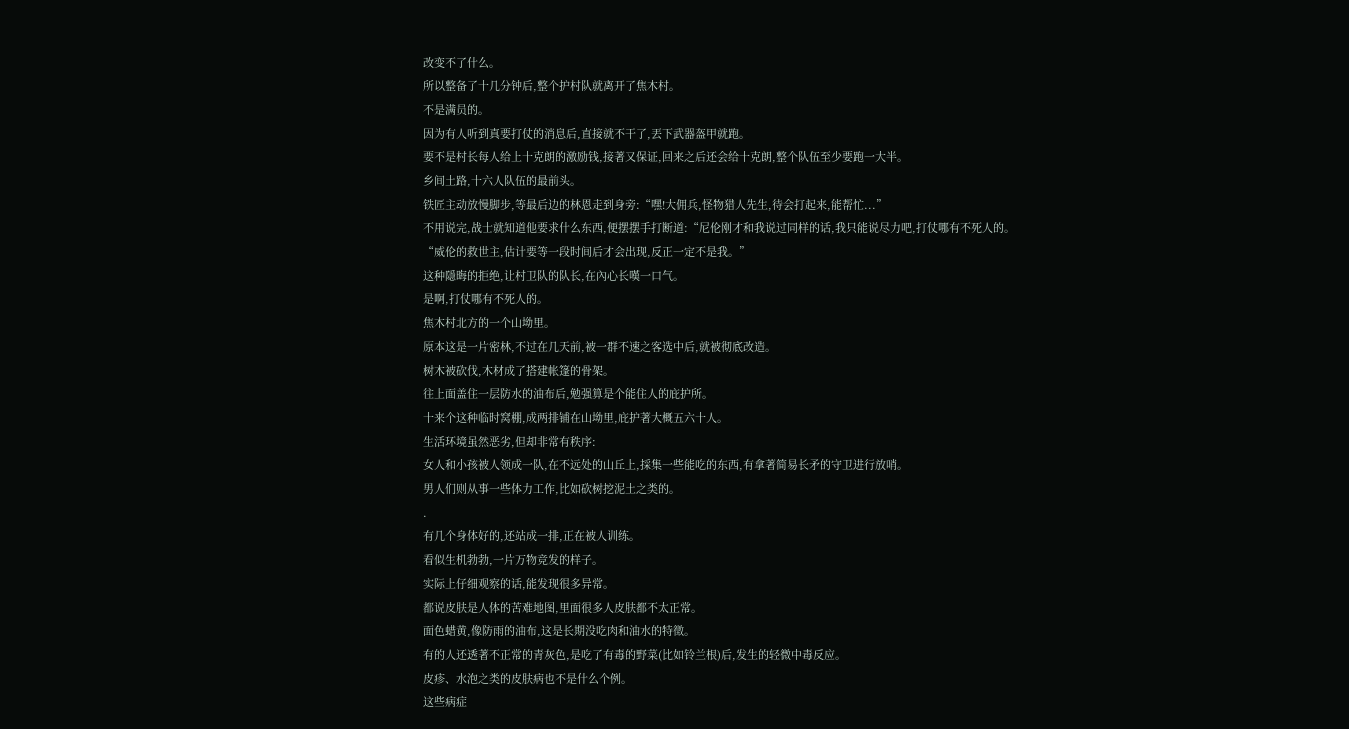改变不了什么。
所以整备了十几分钟后,整个护村队就离开了焦木村。
不是满员的。
因为有人听到真要打仗的消息后,直接就不干了,丟下武器盔甲就跑。
要不是村长每人给上十克朗的激励钱,接著又保证,回来之后还会给十克朗,整个队伍至少要跑一大半。
乡间土路,十六人队伍的最前头。
铁匠主动放慢脚步,等最后边的林恩走到身旁:“嘿!大佣兵,怪物猎人先生,待会打起来,能帮忙...”
不用说完,战士就知道他要求什么东西,便摆摆手打断道:“尼伦刚才和我说过同样的话,我只能说尽力吧,打仗哪有不死人的。
“威伦的救世主,估计要等一段时间后才会出现,反正一定不是我。”
这种隱晦的拒绝,让村卫队的队长,在內心长嘆一口气。
是啊,打仗哪有不死人的。
焦木村北方的一个山坳里。
原本这是一片密林,不过在几天前,被一群不速之客选中后,就被彻底改造。
树木被砍伐,木材成了搭建帐篷的骨架。
往上面盖住一层防水的油布后,勉强算是个能住人的庇护所。
十来个这种临时窝棚,成两排铺在山坳里,庇护著大概五六十人。
生活环境虽然恶劣,但却非常有秩序:
女人和小孩被人领成一队,在不远处的山丘上,採集一些能吃的东西,有拿著简易长矛的守卫进行放哨。
男人们则从事一些体力工作,比如砍树挖泥土之类的。
.
有几个身体好的,还站成一排,正在被人训练。
看似生机勃勃,一片万物竞发的样子。
实际上仔细观察的话,能发现很多异常。
都说皮肤是人体的苦难地图,里面很多人皮肤都不太正常。
面色蜡黄,像防雨的油布,这是长期没吃肉和油水的特徵。
有的人还透著不正常的青灰色,是吃了有毒的野菜(比如铃兰根)后,发生的轻微中毒反应。
皮疹、水泡之类的皮肤病也不是什么个例。
这些病症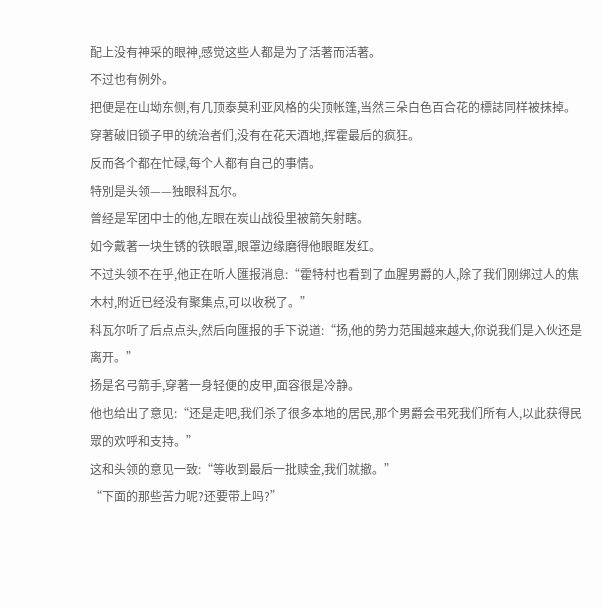配上没有神采的眼神,感觉这些人都是为了活著而活著。
不过也有例外。
把便是在山坳东侧,有几顶泰莫利亚风格的尖顶帐篷,当然三朵白色百合花的標誌同样被抹掉。
穿著破旧锁子甲的统治者们,没有在花天酒地,挥霍最后的疯狂。
反而各个都在忙碌,每个人都有自己的事情。
特別是头领——独眼科瓦尔。
曾经是军团中士的他,左眼在炭山战役里被箭矢射瞎。
如今戴著一块生锈的铁眼罩,眼罩边缘磨得他眼眶发红。
不过头领不在乎,他正在听人匯报消息:“霍特村也看到了血腥男爵的人,除了我们刚绑过人的焦木村,附近已经没有聚集点,可以收税了。”
科瓦尔听了后点点头,然后向匯报的手下说道:“扬,他的势力范围越来越大,你说我们是入伙还是离开。”
扬是名弓箭手,穿著一身轻便的皮甲,面容很是冷静。
他也给出了意见:“还是走吧,我们杀了很多本地的居民,那个男爵会弔死我们所有人,以此获得民眾的欢呼和支持。”
这和头领的意见一致:“等收到最后一批赎金,我们就撤。”
“下面的那些苦力呢?还要带上吗?”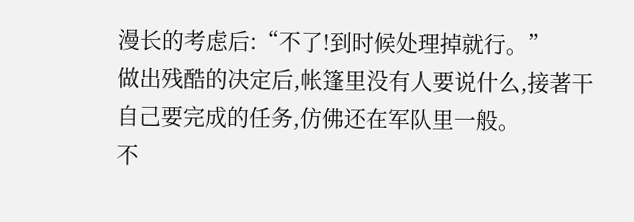漫长的考虑后:“不了!到时候处理掉就行。”
做出残酷的决定后,帐篷里没有人要说什么,接著干自己要完成的任务,仿佛还在军队里一般。
不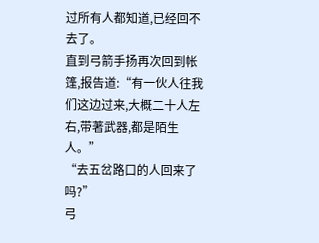过所有人都知道,已经回不去了。
直到弓箭手扬再次回到帐篷,报告道:“有一伙人往我们这边过来,大概二十人左右,带著武器,都是陌生人。”
“去五岔路口的人回来了吗?”
弓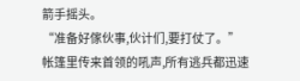箭手摇头。
“准备好傢伙事,伙计们,要打仗了。”
帐篷里传来首领的吼声,所有逃兵都迅速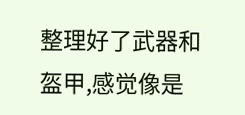整理好了武器和盔甲,感觉像是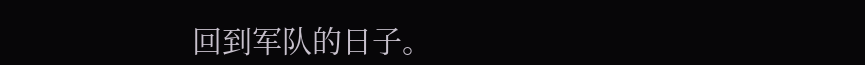回到军队的日子。